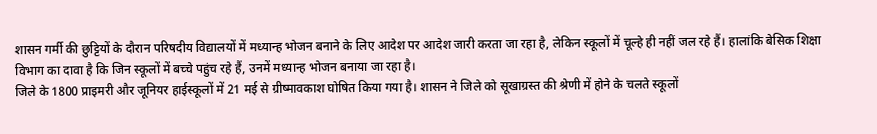शासन गर्मी की छुट्टियों के दौरान परिषदीय विद्यालयों में मध्यान्ह भोजन बनाने के लिए आदेश पर आदेश जारी करता जा रहा है, लेकिन स्कूलों में चूल्हे ही नहीं जल रहे हैं। हालांकि बेसिक शिक्षा विभाग का दावा है कि जिन स्कूलों में बच्चे पहुंच रहे हैं, उनमें मध्यान्ह भोजन बनाया जा रहा है।
जिले के 1800 प्राइमरी और जूनियर हाईस्कूलों में 21 मई से ग्रीष्मावकाश घोषित किया गया है। शासन ने जिले को सूखाग्रस्त की श्रेणी में होने के चलते स्कूलों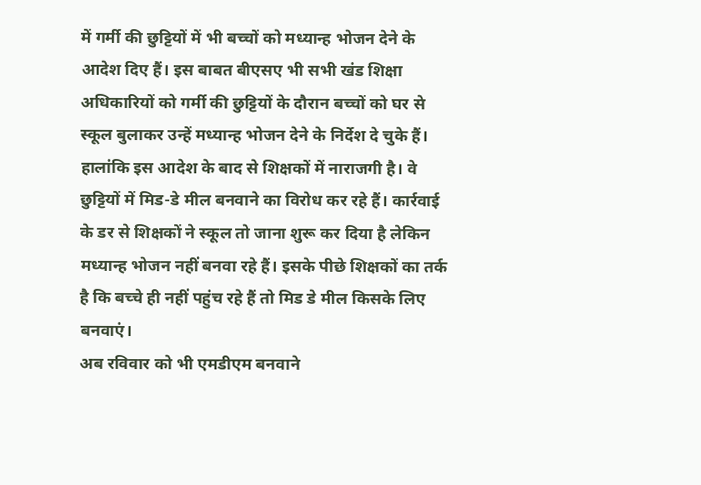में गर्मी की छुट्टियों में भी बच्चों को मध्यान्ह भोजन देने के आदेश दिए हैं। इस बाबत बीएसए भी सभी खंड शिक्षा अधिकारियों को गर्मी की छुट्टियों के दौरान बच्चों को घर से स्कूल बुलाकर उन्हें मध्यान्ह भोजन देने के निर्देश दे चुके हैं। हालांकि इस आदेश के बाद से शिक्षकों में नाराजगी है। वे छुट्टियों में मिड-डे मील बनवाने का विरोध कर रहे हैं। कार्रवाई के डर से शिक्षकों ने स्कूल तो जाना शुरू कर दिया है लेकिन मध्यान्ह भोजन नहीं बनवा रहे हैं। इसके पीछे शिक्षकों का तर्क है कि बच्चे ही नहीं पहुंच रहे हैं तो मिड डे मील किसके लिए बनवाएं।
अब रविवार को भी एमडीएम बनवाने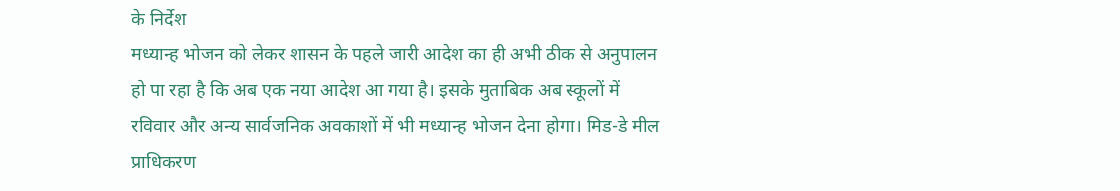के निर्देश
मध्यान्ह भोजन को लेकर शासन के पहले जारी आदेश का ही अभी ठीक से अनुपालन हो पा रहा है कि अब एक नया आदेश आ गया है। इसके मुताबिक अब स्कूलों में रविवार और अन्य सार्वजनिक अवकाशों में भी मध्यान्ह भोजन देना होगा। मिड-डे मील प्राधिकरण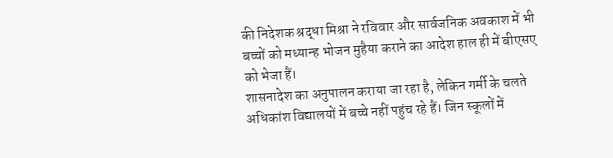की निदेशक श्रद्धा मिश्रा ने रविवार और सार्वजनिक अवकाश में भी बच्चों को मध्यान्ह भोजन मुहैया कराने का आदेश हाल ही में बीएसए को भेजा हैं।
शासनादेश का अनुपालन कराया जा रहा है, लेकिन गर्मी के चलते अधिकांश विद्यालयों में बच्चे नहीं पहुंच रहे हैं। जिन स्कूलों में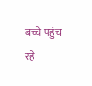बच्चे पहुंच रहे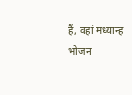हैं, वहां मध्यान्ह भोजन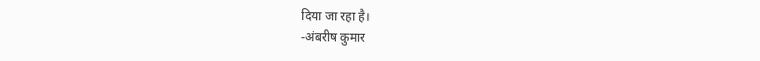दिया जा रहा है।
-अंबरीष कुमार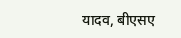यादव, बीएसए